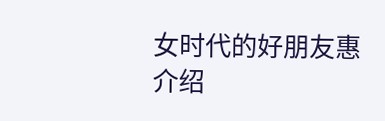女时代的好朋友惠
介绍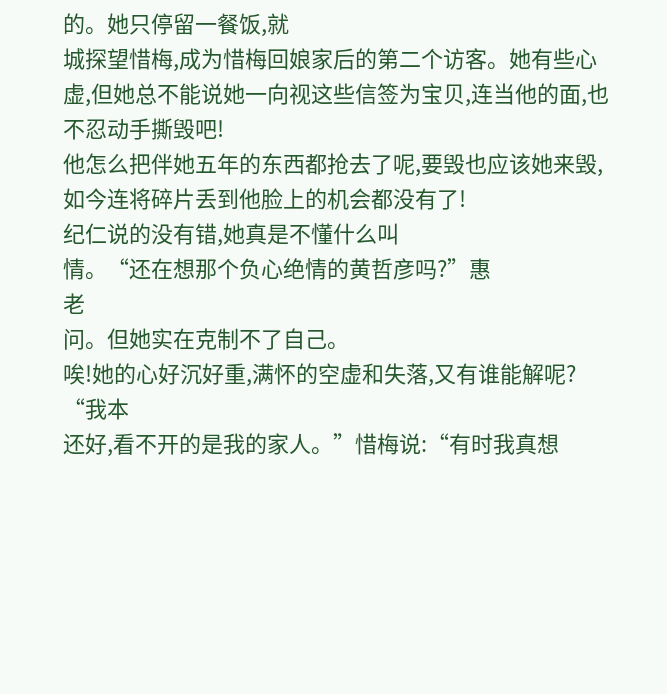的。她只停留一餐饭,就
城探望惜梅,成为惜梅回娘家后的第二个访客。她有些心虚,但她总不能说她一向视这些信签为宝贝,连当他的面,也不忍动手撕毁吧!
他怎么把伴她五年的东西都抢去了呢,要毁也应该她来毁,如今连将碎片丢到他脸上的机会都没有了!
纪仁说的没有错,她真是不懂什么叫
情。“还在想那个负心绝情的黄哲彦吗?”惠
老
问。但她实在克制不了自己。
唉!她的心好沉好重,满怀的空虚和失落,又有谁能解呢?
“我本
还好,看不开的是我的家人。”惜梅说:“有时我真想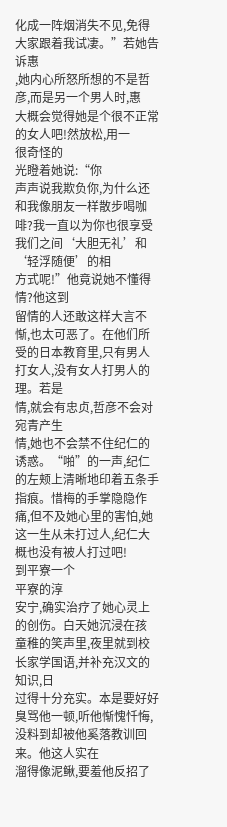化成一阵烟消失不见,免得大家跟着我试凄。”若她告诉惠
,她内心所怒所想的不是哲彦,而是另一个男人时,惠
大概会觉得她是个很不正常的女人吧!然放松,用一
很奇怪的
光瞪着她说:“你
声声说我欺负你,为什么还和我像朋友一样散步喝咖啡?我一直以为你也很享受我们之间‘大胆无礼’和‘轻浮随便’的相
方式呢!”他竟说她不懂得
情?他这到
留情的人还敢这样大言不惭,也太可恶了。在他们所受的日本教育里,只有男人打女人,没有女人打男人的
理。若是
情,就会有忠贞,哲彦不会对宛青产生
情,她也不会禁不住纪仁的诱惑。“啪”的一声,纪仁的左颊上清晰地印着五条手指痕。惜梅的手掌隐隐作痛,但不及她心里的害怕,她这一生从未打过人,纪仁大概也没有被人打过吧!
到平寮一个
平寮的淳
安宁,确实治疗了她心灵上的创伤。白天她沉浸在孩
童稚的笑声里,夜里就到校长家学国语,并补充汉文的知识,日
过得十分充实。本是要好好臭骂他一顿,听他惭愧忏悔,没料到却被他奚落教训回来。他这人实在
溜得像泥鳅,要羞他反招了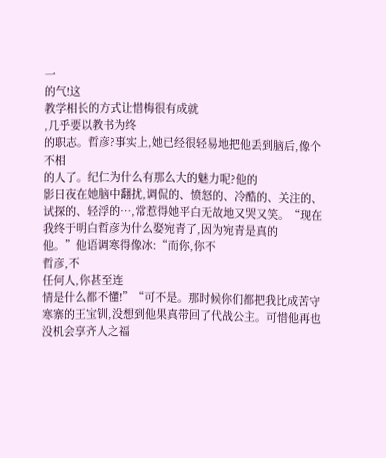一
的气!这
教学相长的方式让惜梅很有成就
,几乎要以教书为终
的职志。哲彦?事实上,她已经很轻易地把他丢到脑后,像个不相
的人了。纪仁为什么有那么大的魅力呢?他的
影日夜在她脑中翻扰,调侃的、愤怒的、冷酷的、关注的、试探的、轻浮的…,常惹得她平白无故地又哭又笑。“现在我终于明白哲彦为什么娶宛青了,因为宛青是真的
他。”他语调寒得像冰:“而你,你不
哲彦,不
任何人,你甚至连
情是什么都不懂!”“可不是。那时候你们都把我比成苦守寒寨的王宝钏,没想到他果真带回了代战公主。可惜他再也没机会享齐人之福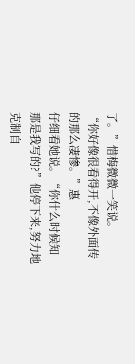了。”惜梅微微一笑说。
“你好像很看得开,不像外面传的那么凄惨。”惠
仔细看她说。“你什么时候知
那是我写的?”他停下来,努力地克制自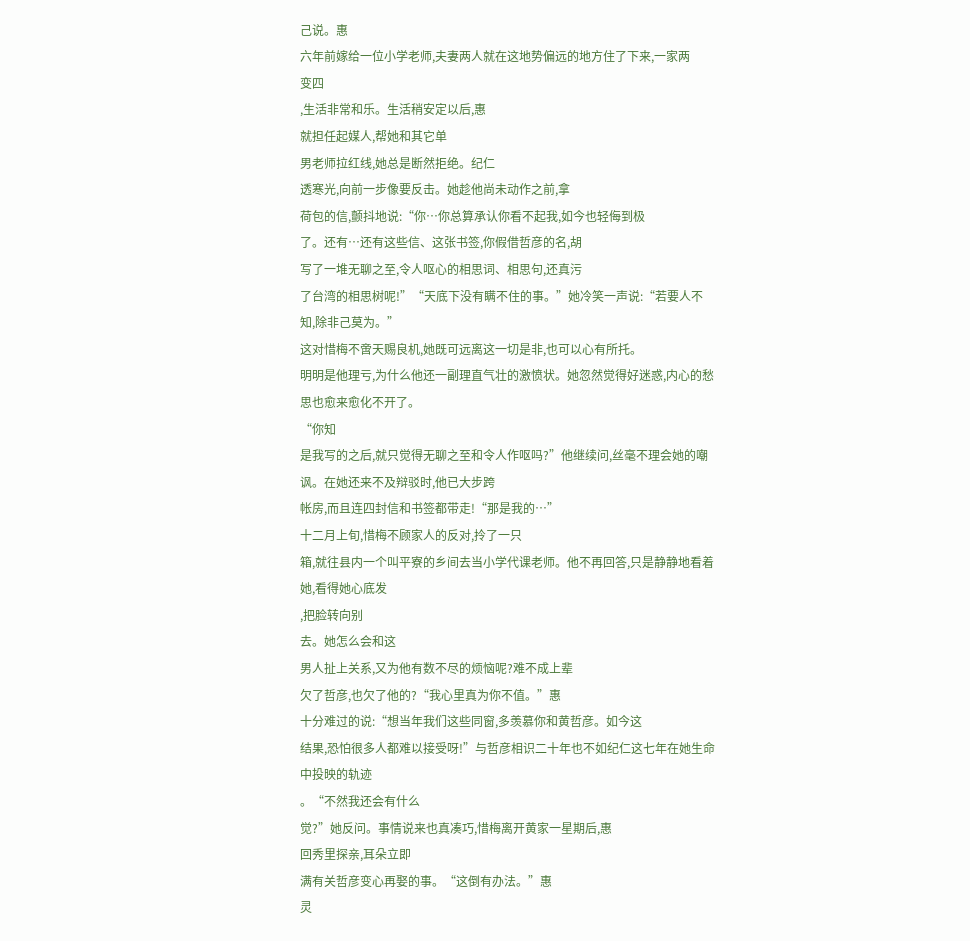己说。惠
六年前嫁给一位小学老师,夫妻两人就在这地势偏远的地方住了下来,一家两
变四
,生活非常和乐。生活稍安定以后,惠
就担任起媒人,帮她和其它单
男老师拉红线,她总是断然拒绝。纪仁
透寒光,向前一步像要反击。她趁他尚未动作之前,拿
荷包的信,颤抖地说:“你…你总算承认你看不起我,如今也轻侮到极
了。还有…还有这些信、这张书签,你假借哲彦的名,胡
写了一堆无聊之至,令人呕心的相思词、相思句,还真污
了台湾的相思树呢!”“天底下没有瞒不住的事。”她冷笑一声说:“若要人不知,除非己莫为。”
这对惜梅不啻天赐良机,她既可远离这一切是非,也可以心有所托。
明明是他理亏,为什么他还一副理直气壮的激愤状。她忽然觉得好迷惑,内心的愁思也愈来愈化不开了。
“你知
是我写的之后,就只觉得无聊之至和令人作呕吗?”他继续问,丝毫不理会她的嘲讽。在她还来不及辩驳时,他已大步跨
帐房,而且连四封信和书签都带走!“那是我的…”
十二月上旬,惜梅不顾家人的反对,拎了一只
箱,就往县内一个叫平寮的乡间去当小学代课老师。他不再回答,只是静静地看着她,看得她心底发
,把脸转向别
去。她怎么会和这
男人扯上关系,又为他有数不尽的烦恼呢?难不成上辈
欠了哲彦,也欠了他的?“我心里真为你不值。”惠
十分难过的说:“想当年我们这些同窗,多羡慕你和黄哲彦。如今这
结果,恐怕很多人都难以接受呀!”与哲彦相识二十年也不如纪仁这七年在她生命中投映的轨迹
。“不然我还会有什么
觉?”她反问。事情说来也真凑巧,惜梅离开黄家一星期后,惠
回秀里探亲,耳朵立即
满有关哲彦变心再娶的事。“这倒有办法。”惠
灵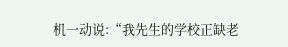机一动说:“我先生的学校正缺老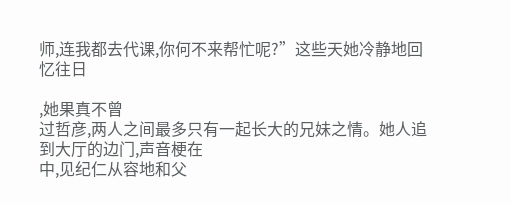师,连我都去代课,你何不来帮忙呢?”这些天她冷静地回忆往日

,她果真不曾
过哲彦,两人之间最多只有一起长大的兄妹之情。她人追到大厅的边门,声音梗在
中,见纪仁从容地和父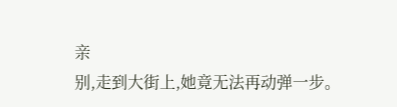亲
别,走到大街上,她竟无法再动弹一步。